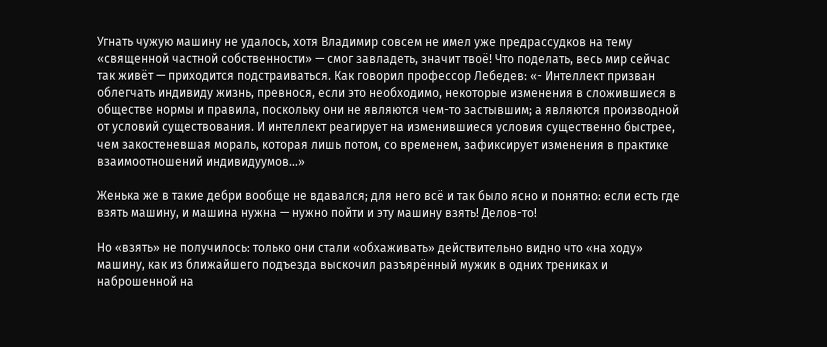Угнать чужую машину не удалось, хотя Владимир совсем не имел уже предрассудков на тему «священной частной собственности» — смог завладеть, значит твоё! Что поделать, весь мир сейчас так живёт — приходится подстраиваться. Как говорил профессор Лебедев: «- Интеллект призван облегчать индивиду жизнь, превнося, если это необходимо, некоторые изменения в сложившиеся в обществе нормы и правила, поскольку они не являются чем-то застывшим; а являются производной от условий существования. И интеллект реагирует на изменившиеся условия существенно быстрее, чем закостеневшая мораль, которая лишь потом, со временем, зафиксирует изменения в практике взаимоотношений индивидуумов…»

Женька же в такие дебри вообще не вдавался; для него всё и так было ясно и понятно: если есть где взять машину, и машина нужна — нужно пойти и эту машину взять! Делов-то!

Но «взять» не получилось: только они стали «обхаживать» действительно видно что «на ходу» машину, как из ближайшего подъезда выскочил разъярённый мужик в одних трениках и наброшенной на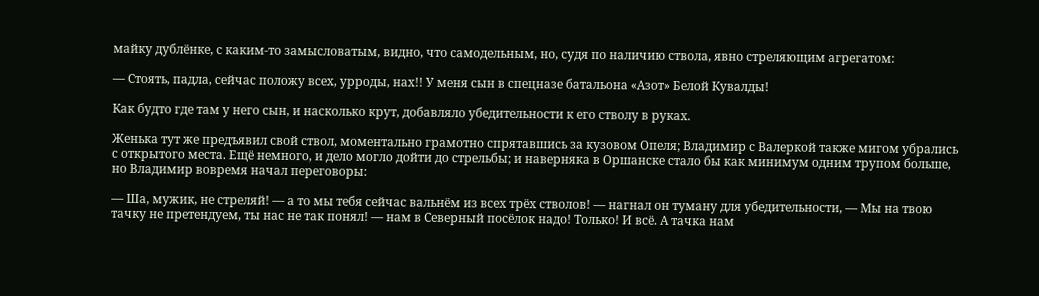майку дублёнке, с каким-то замысловатым, видно, что самодельным, но, судя по наличию ствола, явно стреляющим агрегатом:

— Стоять, падла, сейчас положу всех, урроды, нах!! У меня сын в спецназе батальона «Азот» Белой Кувалды!

Как будто где там у него сын, и насколько крут, добавляло убедительности к его стволу в руках.

Женька тут же предъявил свой ствол, моментально грамотно спрятавшись за кузовом Опеля; Владимир с Валеркой также мигом убрались с открытого места. Ещё немного, и дело могло дойти до стрельбы; и наверняка в Оршанске стало бы как минимум одним трупом больше, но Владимир вовремя начал переговоры:

— Ша, мужик, не стреляй! — а то мы тебя сейчас вальнём из всех трёх стволов! — нагнал он туману для убедительности, — Мы на твою тачку не претендуем, ты нас не так понял! — нам в Северный посёлок надо! Только! И всё. А тачка нам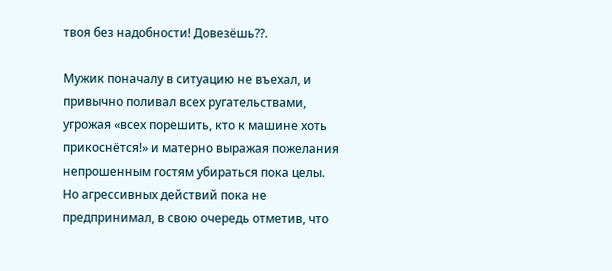твоя без надобности! Довезёшь??.

Мужик поначалу в ситуацию не въехал, и привычно поливал всех ругательствами, угрожая «всех порешить, кто к машине хоть прикоснётся!» и матерно выражая пожелания непрошенным гостям убираться пока целы. Но агрессивных действий пока не предпринимал, в свою очередь отметив, что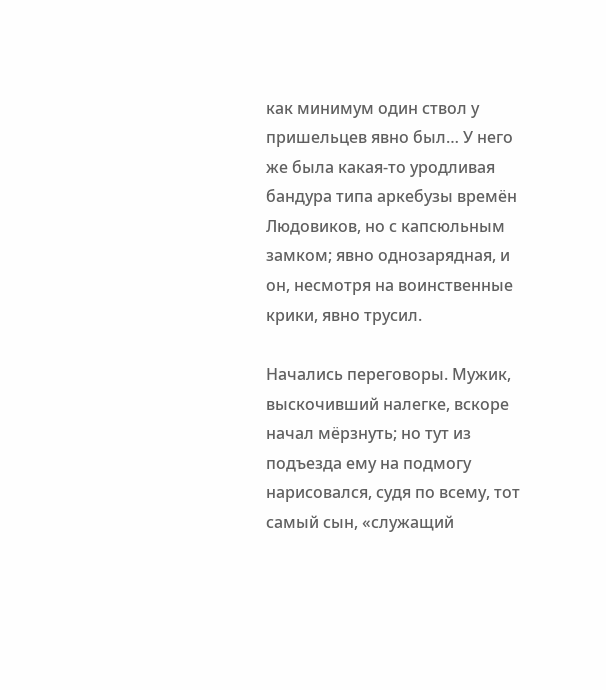как минимум один ствол у пришельцев явно был… У него же была какая-то уродливая бандура типа аркебузы времён Людовиков, но с капсюльным замком; явно однозарядная, и он, несмотря на воинственные крики, явно трусил.

Начались переговоры. Мужик, выскочивший налегке, вскоре начал мёрзнуть; но тут из подъезда ему на подмогу нарисовался, судя по всему, тот самый сын, «служащий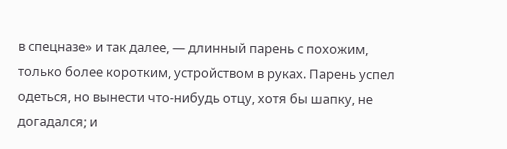в спецназе» и так далее, — длинный парень с похожим, только более коротким, устройством в руках. Парень успел одеться, но вынести что-нибудь отцу, хотя бы шапку, не догадался; и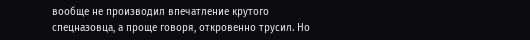вообще не производил впечатление крутого спецназовца, а проще говоря, откровенно трусил. Но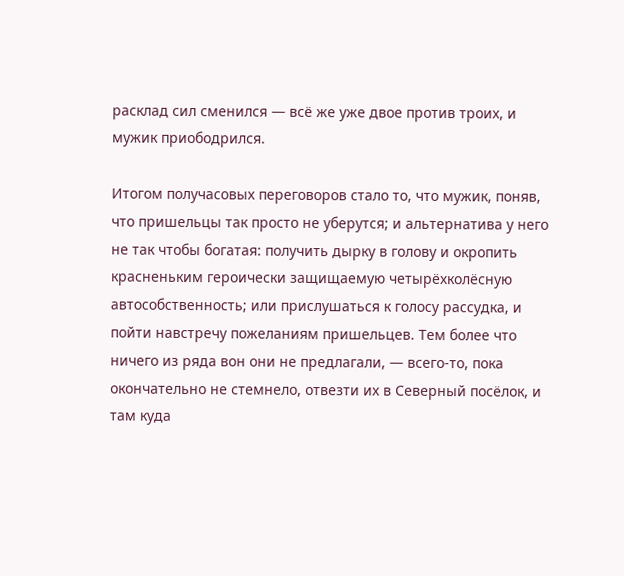расклад сил сменился — всё же уже двое против троих, и мужик приободрился.

Итогом получасовых переговоров стало то, что мужик, поняв, что пришельцы так просто не уберутся; и альтернатива у него не так чтобы богатая: получить дырку в голову и окропить красненьким героически защищаемую четырёхколёсную автособственность; или прислушаться к голосу рассудка, и пойти навстречу пожеланиям пришельцев. Тем более что ничего из ряда вон они не предлагали, — всего-то, пока окончательно не стемнело, отвезти их в Северный посёлок, и там куда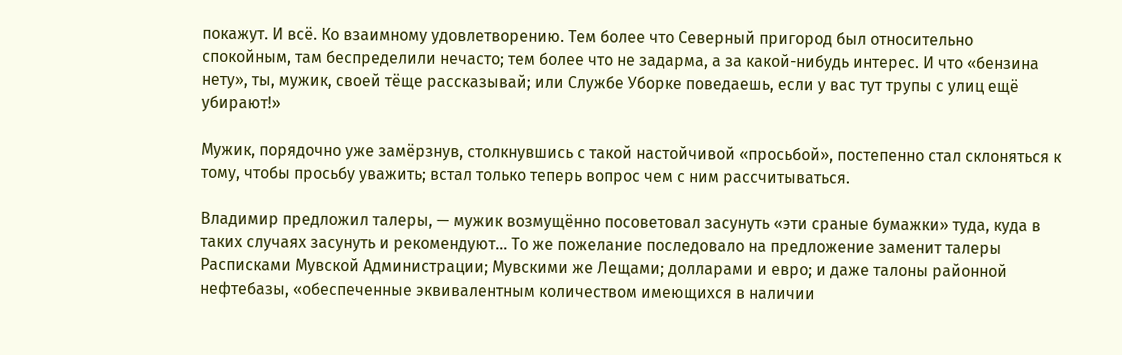покажут. И всё. Ко взаимному удовлетворению. Тем более что Северный пригород был относительно спокойным, там беспределили нечасто; тем более что не задарма, а за какой-нибудь интерес. И что «бензина нету», ты, мужик, своей тёще рассказывай; или Службе Уборке поведаешь, если у вас тут трупы с улиц ещё убирают!»

Мужик, порядочно уже замёрзнув, столкнувшись с такой настойчивой «просьбой», постепенно стал склоняться к тому, чтобы просьбу уважить; встал только теперь вопрос чем с ним рассчитываться.

Владимир предложил талеры, — мужик возмущённо посоветовал засунуть «эти сраные бумажки» туда, куда в таких случаях засунуть и рекомендуют… То же пожелание последовало на предложение заменит талеры Расписками Мувской Администрации; Мувскими же Лещами; долларами и евро; и даже талоны районной нефтебазы, «обеспеченные эквивалентным количеством имеющихся в наличии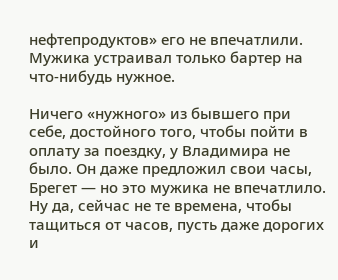нефтепродуктов» его не впечатлили. Мужика устраивал только бартер на что-нибудь нужное.

Ничего «нужного» из бывшего при себе, достойного того, чтобы пойти в оплату за поездку, у Владимира не было. Он даже предложил свои часы, Брегет — но это мужика не впечатлило. Ну да, сейчас не те времена, чтобы тащиться от часов, пусть даже дорогих и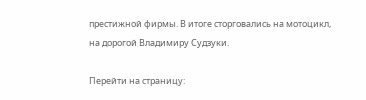престижной фирмы. В итоге сторговались на мотоцикл, на дорогой Владимиру Судзуки.

Перейти на страницу: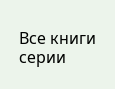Все книги серии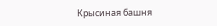Крысиная башня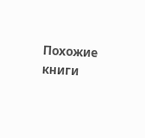Похожие книги